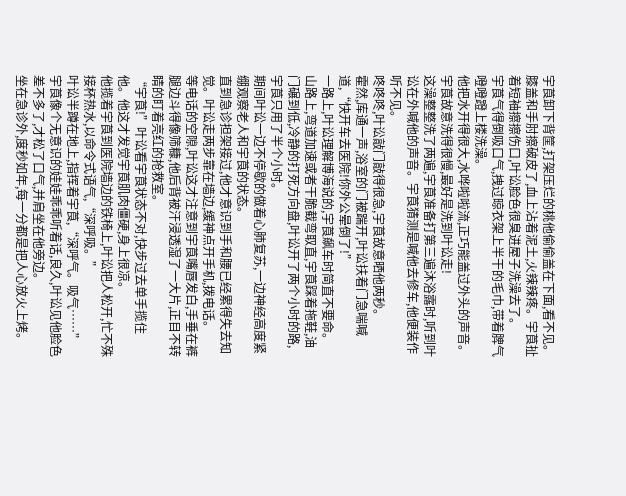宇莨卸下背筐,打架压烂的桃他偷偷盖在下面,看不见。
膝盖和手肘擦破皮了,血上沾着泥土,火辣辣疼。宇莨扯着短袖擦擦伤口,叶讼脸色很臭进屋子洗澡去了。
宇莨气得倒吸口气,拽过晾衣架上半干的毛巾,带着脾气噔噔蹬上楼洗澡。
他把水开得很大,水哗啦啦流,正巧能盖过外头的声音。宇莨故意洗得很慢,最好是洗到叶讼走!
这澡整整洗了两遍,宇莨准备打第三遍沐浴露时,听到叶讼在外喊他的声音。宇莨猜测是喊他去修车,他便装作听不见。
咚咚咚,叶讼敲门敲得很急,宇莨故意晒他两秒。
霍然,库通一声,浴室的门被踹开,叶讼扶着门急喘喊道,“快开车去医院!你外公晕倒了!”
一路上,叶讼理解博海说的,宇莨飙车时简直不要命。
山路上,弯道加速或者干脆截弯取直,宇莨踩着拖鞋,油门碾到低,冷静的打死方向盘,叶讼开了两个小时的路,宇莨只用了半个小时。
期间叶讼一边不停歇的做着心肺复苏,一边神经高度紧绷观察老人和宇莨的状态。
直到急诊担架接过,他才意识到手和腰已经累得失去知觉。叶讼走两步靠在墙边,缓神点开手机,拨电话。
等电话的空隙,叶讼这才注意到宇莨嘴唇发白,手垂在裤腿边斗得像筛糠,他后背被汗浸透湿了一大片,正目不转睛的盯着亮红的抢救室。
“宇莨!”叶讼看宇莨状态不对,快步过去单手揽住他。他这才发觉宇莨肌肉僵硬,身上很凉。
他揽着宇莨到医院墙边的铁椅上,叶讼把人松开,忙不殊接杯热水,以命令式语气,“深呼吸。”
叶讼半蹲在地上,指挥着宇莨,“深呼气。吸气……”
宇莨像个无意识的娃娃乖乖听着话,良久,叶讼见他脸色差不多了,才松了口气,并肩坐在他旁边。
坐在急诊外,度秒如年,每一分都是把人心放火上烤。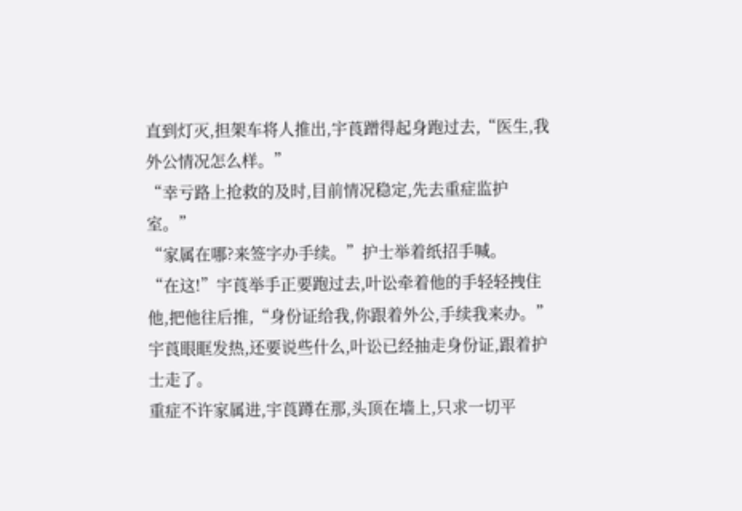直到灯灭,担架车将人推出,宇莨蹭得起身跑过去,“医生,我外公情况怎么样。”
“幸亏路上抢救的及时,目前情况稳定,先去重症监护室。”
“家属在哪?来签字办手续。”护士举着纸招手喊。
“在这!”宇莨举手正要跑过去,叶讼牵着他的手轻轻拽住他,把他往后推,“身份证给我,你跟着外公,手续我来办。”
宇莨眼眶发热,还要说些什么,叶讼已经抽走身份证,跟着护士走了。
重症不许家属进,宇莨蹲在那,头顶在墙上,只求一切平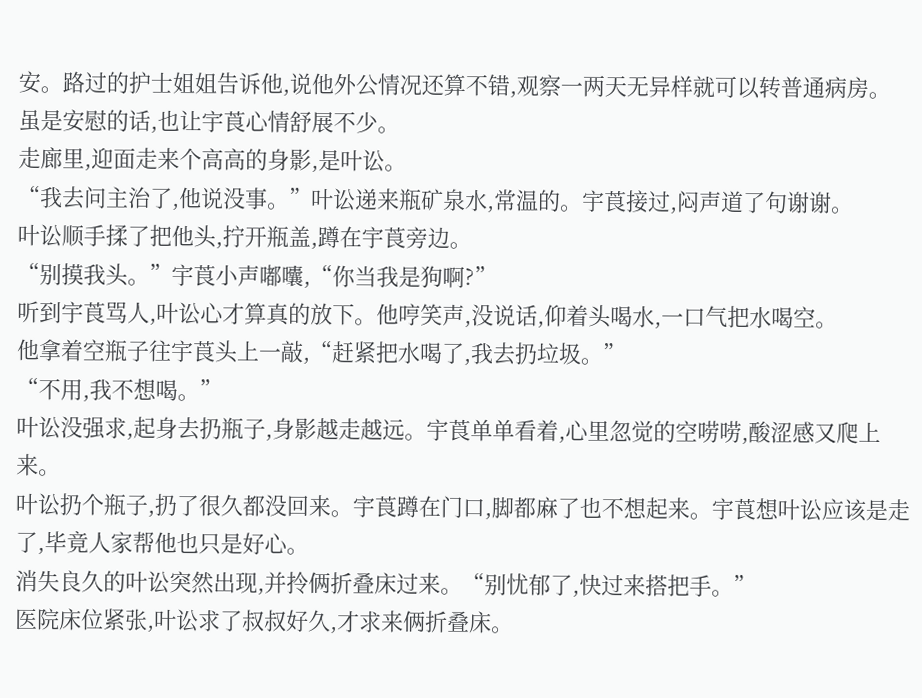安。路过的护士姐姐告诉他,说他外公情况还算不错,观察一两天无异样就可以转普通病房。
虽是安慰的话,也让宇莨心情舒展不少。
走廊里,迎面走来个高高的身影,是叶讼。
“我去问主治了,他说没事。”叶讼递来瓶矿泉水,常温的。宇莨接过,闷声道了句谢谢。
叶讼顺手揉了把他头,拧开瓶盖,蹲在宇莨旁边。
“别摸我头。”宇莨小声嘟囔,“你当我是狗啊?”
听到宇莨骂人,叶讼心才算真的放下。他哼笑声,没说话,仰着头喝水,一口气把水喝空。
他拿着空瓶子往宇莨头上一敲,“赶紧把水喝了,我去扔垃圾。”
“不用,我不想喝。”
叶讼没强求,起身去扔瓶子,身影越走越远。宇莨单单看着,心里忽觉的空唠唠,酸涩感又爬上来。
叶讼扔个瓶子,扔了很久都没回来。宇莨蹲在门口,脚都麻了也不想起来。宇莨想叶讼应该是走了,毕竟人家帮他也只是好心。
消失良久的叶讼突然出现,并拎俩折叠床过来。“别忧郁了,快过来搭把手。”
医院床位紧张,叶讼求了叔叔好久,才求来俩折叠床。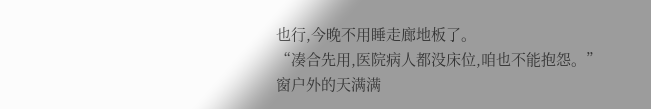也行,今晚不用睡走廊地板了。
“凑合先用,医院病人都没床位,咱也不能抱怨。”
窗户外的天满满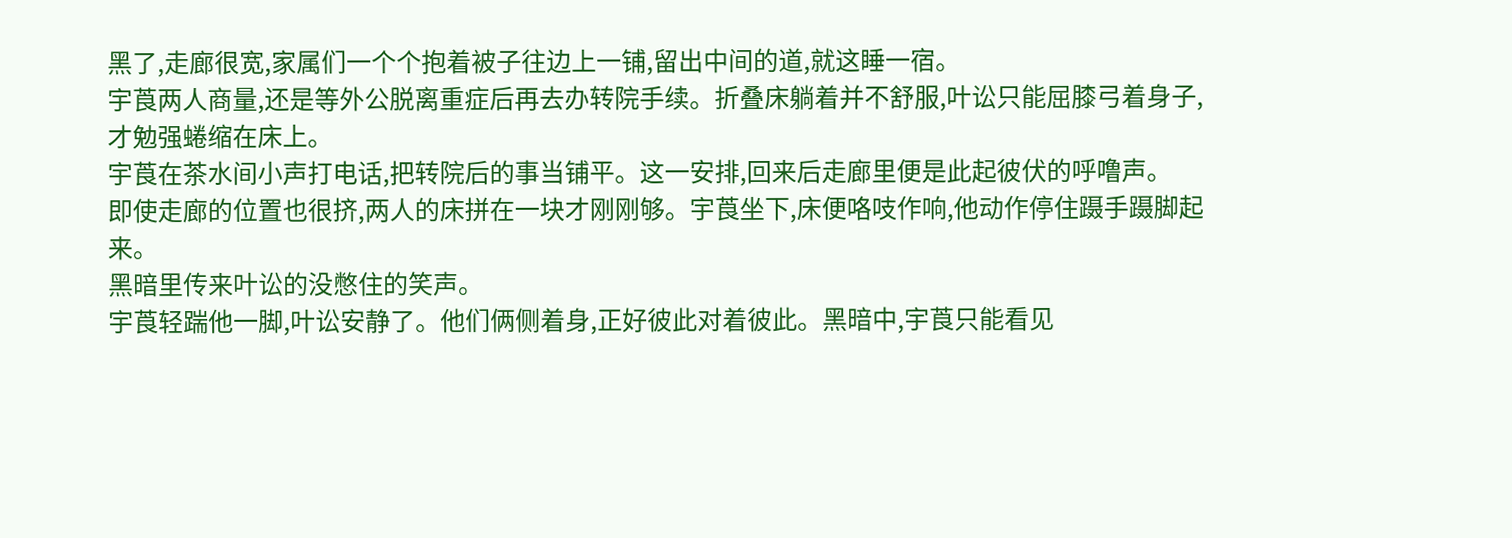黑了,走廊很宽,家属们一个个抱着被子往边上一铺,留出中间的道,就这睡一宿。
宇莨两人商量,还是等外公脱离重症后再去办转院手续。折叠床躺着并不舒服,叶讼只能屈膝弓着身子,才勉强蜷缩在床上。
宇莨在茶水间小声打电话,把转院后的事当铺平。这一安排,回来后走廊里便是此起彼伏的呼噜声。
即使走廊的位置也很挤,两人的床拼在一块才刚刚够。宇莨坐下,床便咯吱作响,他动作停住蹑手蹑脚起来。
黑暗里传来叶讼的没憋住的笑声。
宇莨轻踹他一脚,叶讼安静了。他们俩侧着身,正好彼此对着彼此。黑暗中,宇莨只能看见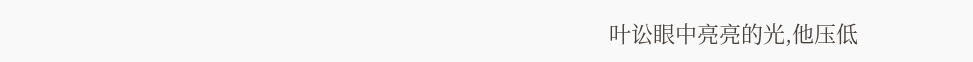叶讼眼中亮亮的光,他压低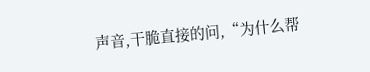声音,干脆直接的问,“为什么帮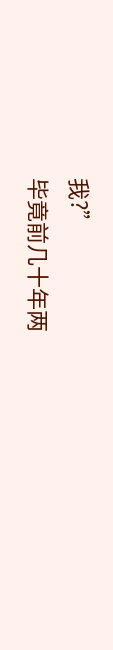我?”
毕竟前几十年两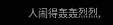人闹得轰轰烈烈,